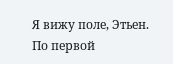Я вижу поле, Этьен. По первой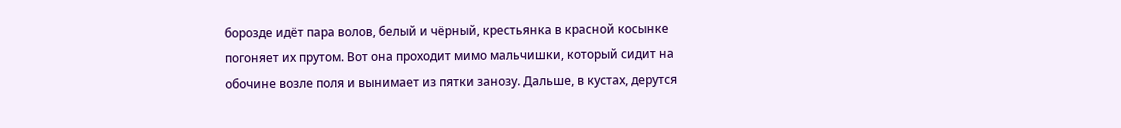борозде идёт пара волов, белый и чёрный, крестьянка в красной косынке погоняет их прутом. Вот она проходит мимо мальчишки, который сидит на обочине возле поля и вынимает из пятки занозу. Дальше, в кустах, дерутся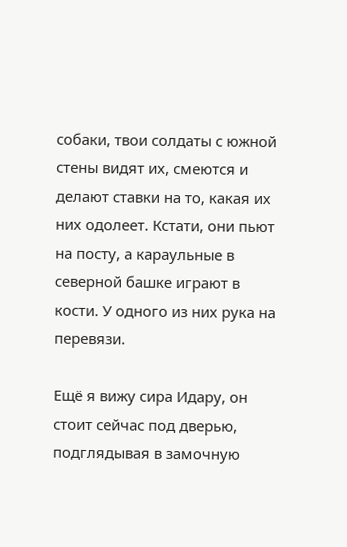собаки, твои солдаты с южной стены видят их, смеются и делают ставки на то, какая их них одолеет. Кстати, они пьют на посту, а караульные в северной башке играют в кости. У одного из них рука на перевязи.

Ещё я вижу сира Идару, он стоит сейчас под дверью, подглядывая в замочную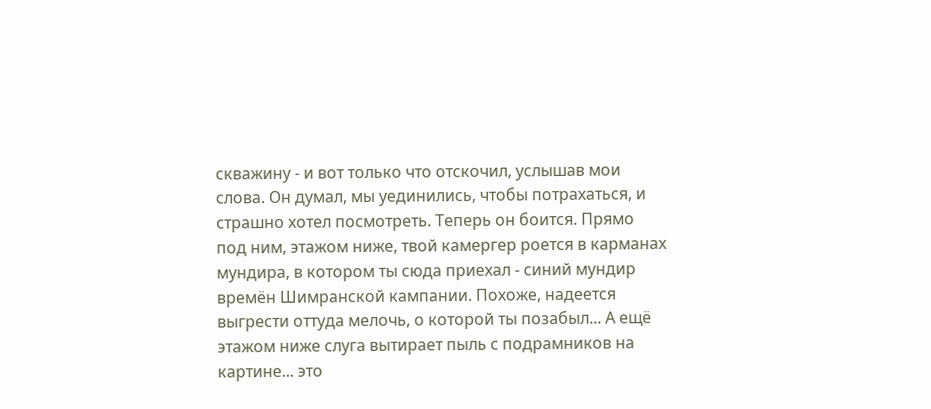скважину - и вот только что отскочил, услышав мои слова. Он думал, мы уединились, чтобы потрахаться, и страшно хотел посмотреть. Теперь он боится. Прямо под ним, этажом ниже, твой камергер роется в карманах мундира, в котором ты сюда приехал - синий мундир времён Шимранской кампании. Похоже, надеется выгрести оттуда мелочь, о которой ты позабыл... А ещё этажом ниже слуга вытирает пыль с подрамников на картине... это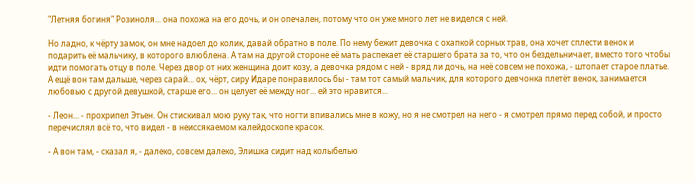"Летняя богиня" Розиноля... она похожа на его дочь, и он опечален, потому что он уже много лет не виделся с ней.

Но ладно, к чёрту замок, он мне надоел до колик, давай обратно в поле. По нему бежит девочка с охапкой сорных трав, она хочет сплести венок и подарить её мальчику, в которого влюблена. А там на другой стороне её мать распекает её старшего брата за то, что он бездельничает, вместо того чтобы идти помогать отцу в поле. Через двор от них женщина доит козу, а девочка рядом с ней - вряд ли дочь, на неё совсем не похожа, - штопает старое платье. А ещё вон там дальше, через сарай... ох, чёрт, сиру Идаре понравилось бы - там тот самый мальчик, для которого девчонка плетёт венок, занимается любовью с другой девушкой, старше его... он целует её между ног... ей это нравится...

- Леон... - прохрипел Этьен. Он стискивал мою руку так, что ногти впивались мне в кожу, но я не смотрел на него - я смотрел прямо перед собой, и просто перечислял всё то, что видел - в неиссякаемом калейдоскопе красок.

- А вон там, - сказал я, - далеко, совсем далеко, Элишка сидит над колыбелью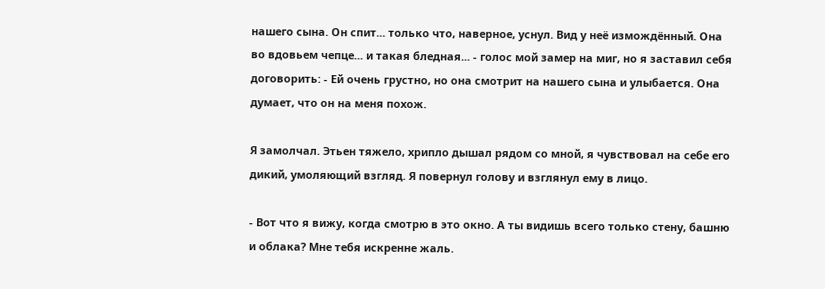нашего сына. Он спит... только что, наверное, уснул. Вид у неё измождённый. Она во вдовьем чепце... и такая бледная... - голос мой замер на миг, но я заставил себя договорить: - Ей очень грустно, но она смотрит на нашего сына и улыбается. Она думает, что он на меня похож.

Я замолчал. Этьен тяжело, хрипло дышал рядом со мной, я чувствовал на себе его дикий, умоляющий взгляд. Я повернул голову и взглянул ему в лицо.

- Вот что я вижу, когда смотрю в это окно. А ты видишь всего только стену, башню и облака? Мне тебя искренне жаль.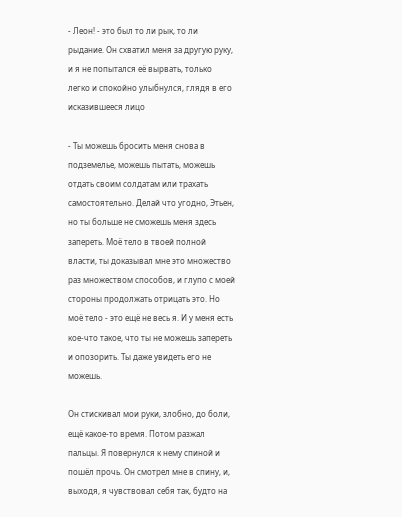- Леон! - это был то ли рык, то ли рыдание. Он схватил меня за другую руку, и я не попытался её вырвать, только легко и спокойно улыбнулся, глядя в его исказившееся лицо

- Ты можешь бросить меня снова в подземелье, можешь пытать, можешь отдать своим солдатам или трахать самостоятельно. Делай что угодно, Этьен, но ты больше не сможешь меня здесь запереть. Моё тело в твоей полной власти, ты доказывал мне это множество раз множеством способов, и глупо с моей стороны продолжать отрицать это. Но моё тело - это ещё не весь я. И у меня есть кое-что такое, что ты не можешь запереть и опозорить. Ты даже увидеть его не можешь.

Он стискивал мои руки, злобно, до боли, ещё какое-то время. Потом разжал пальцы. Я повернулся к нему спиной и пошёл прочь. Он смотрел мне в спину, и, выходя, я чувствовал себя так, будто на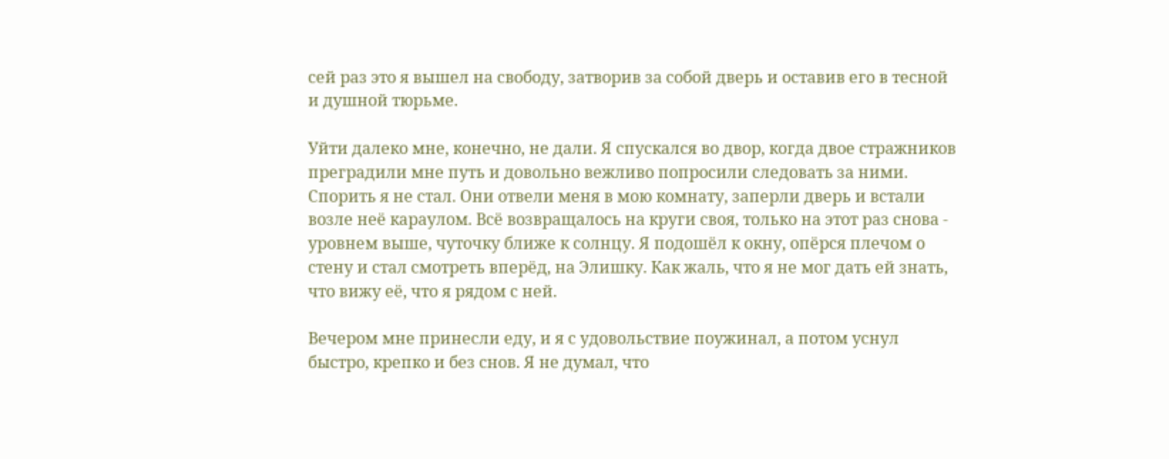сей раз это я вышел на свободу, затворив за собой дверь и оставив его в тесной и душной тюрьме.

Уйти далеко мне, конечно, не дали. Я спускался во двор, когда двое стражников преградили мне путь и довольно вежливо попросили следовать за ними. Спорить я не стал. Они отвели меня в мою комнату, заперли дверь и встали возле неё караулом. Всё возвращалось на круги своя, только на этот раз снова - уровнем выше, чуточку ближе к солнцу. Я подошёл к окну, опёрся плечом о стену и стал смотреть вперёд, на Элишку. Как жаль, что я не мог дать ей знать, что вижу её, что я рядом с ней.

Вечером мне принесли еду, и я с удовольствие поужинал, а потом уснул быстро, крепко и без снов. Я не думал, что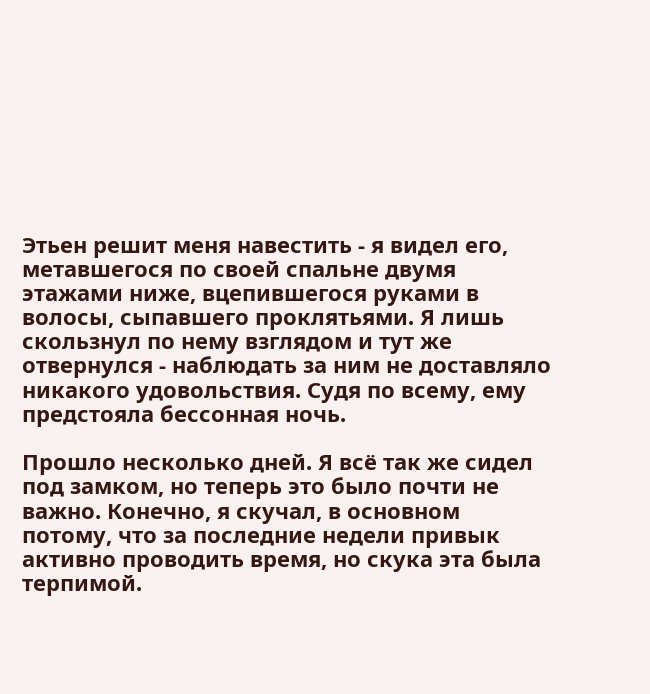Этьен решит меня навестить - я видел его, метавшегося по своей спальне двумя этажами ниже, вцепившегося руками в волосы, сыпавшего проклятьями. Я лишь скользнул по нему взглядом и тут же отвернулся - наблюдать за ним не доставляло никакого удовольствия. Судя по всему, ему предстояла бессонная ночь.

Прошло несколько дней. Я всё так же сидел под замком, но теперь это было почти не важно. Конечно, я скучал, в основном потому, что за последние недели привык активно проводить время, но скука эта была терпимой.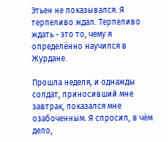Этьен не показывался. Я терпеливо ждал. Терпеливо ждать - это то, чему я определённо научился в Журдане.

Прошла неделя, и однажды солдат, приносивший мне завтрак, показался мне озабоченным. Я спросил, в чём дело,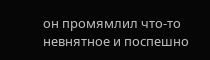он промямлил что-то невнятное и поспешно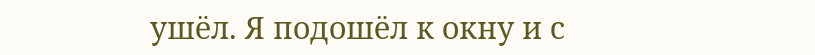ушёл. Я подошёл к окну и с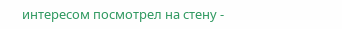интересом посмотрел на стену -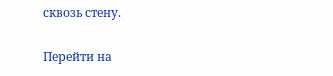сквозь стену.

Перейти на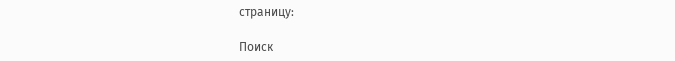страницу:

Поиск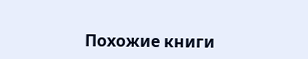Похожие книги